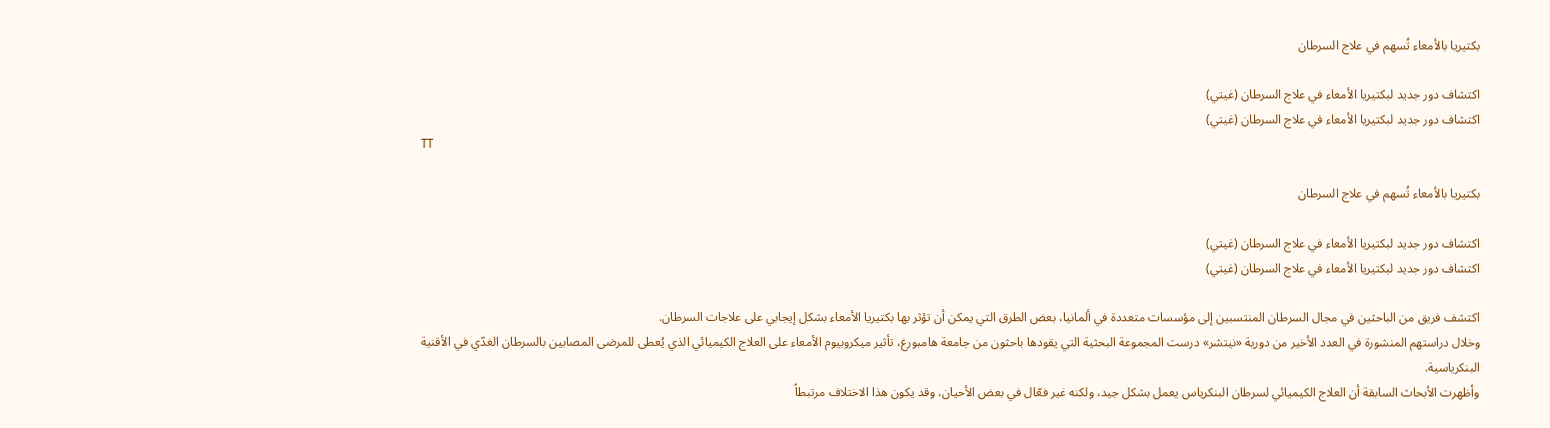بكتيريا بالأمعاء تُسهم في علاج السرطان

اكتشاف دور جديد لبكتيريا الأمعاء في علاج السرطان (غيتي)
اكتشاف دور جديد لبكتيريا الأمعاء في علاج السرطان (غيتي)
TT

بكتيريا بالأمعاء تُسهم في علاج السرطان

اكتشاف دور جديد لبكتيريا الأمعاء في علاج السرطان (غيتي)
اكتشاف دور جديد لبكتيريا الأمعاء في علاج السرطان (غيتي)

اكتشف فريق من الباحثين في مجال السرطان المنتسبين إلى مؤسسات متعددة في ألمانيا، بعض الطرق التي يمكن أن تؤثر بها بكتيريا الأمعاء بشكل إيجابي على علاجات السرطان.
وخلال دراستهم المنشورة في العدد الأخير من دورية «نيتشر» درست المجموعة البحثية التي يقودها باحثون من جامعة هامبورغ، تأثير ميكروبيوم الأمعاء على العلاج الكيميائي الذي يُعطى للمرضى المصابين بالسرطان الغدّي في الأقنية البنكرياسية.
وأظهرت الأبحاث السابقة أن العلاج الكيميائي لسرطان البنكرياس يعمل بشكل جيد، ولكنه غير فعّال في بعض الأحيان، وقد يكون هذا الاختلاف مرتبطاً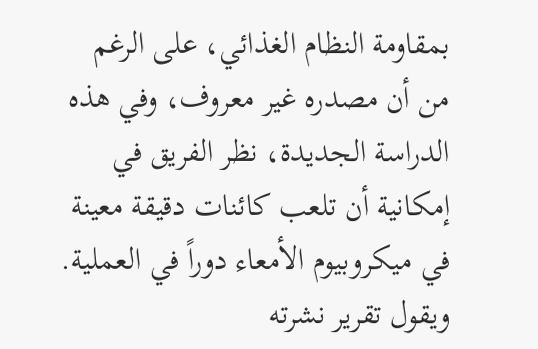بمقاومة النظام الغذائي، على الرغم من أن مصدره غير معروف، وفي هذه الدراسة الجديدة، نظر الفريق في إمكانية أن تلعب كائنات دقيقة معينة في ميكروبيوم الأمعاء دوراً في العملية.
ويقول تقرير نشرته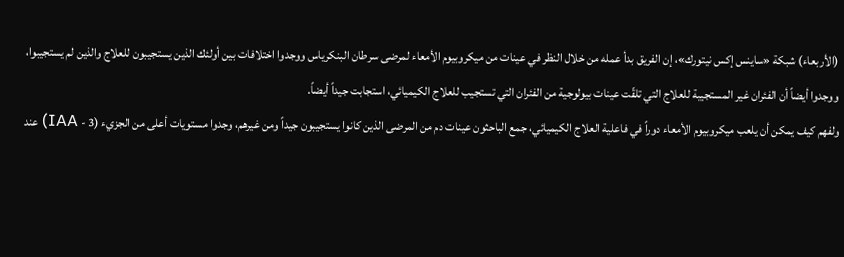(الأربعاء) شبكة «ساينس إكس نيتورك»، إن الفريق بدأ عمله من خلال النظر في عينات من ميكروبيوم الأمعاء لمرضى سرطان البنكرياس ووجدوا اختلافات بين أولئك الذين يستجيبون للعلاج والذين لم يستجيبوا، ووجدوا أيضاً أن الفئران غير المستجيبة للعلاج التي تلقّت عينات بيولوجية من الفئران التي تستجيب للعلاج الكيميائي، استجابت جيداً أيضاً.
ولفهم كيف يمكن أن يلعب ميكروبيوم الأمعاء دوراً في فاعلية العلاج الكيميائي، جمع الباحثون عينات دم من المرضى الذين كانوا يستجيبون جيداً ومن غيرهم، وجدوا مستويات أعلى من الجزيء (3 - IAA) عند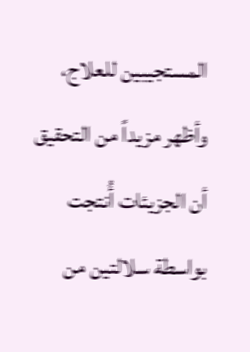المستجيبين للعلاج، وأظهر مزيداً من التحقيق أن الجزيئات أُنتجت بواسطة سلالتين من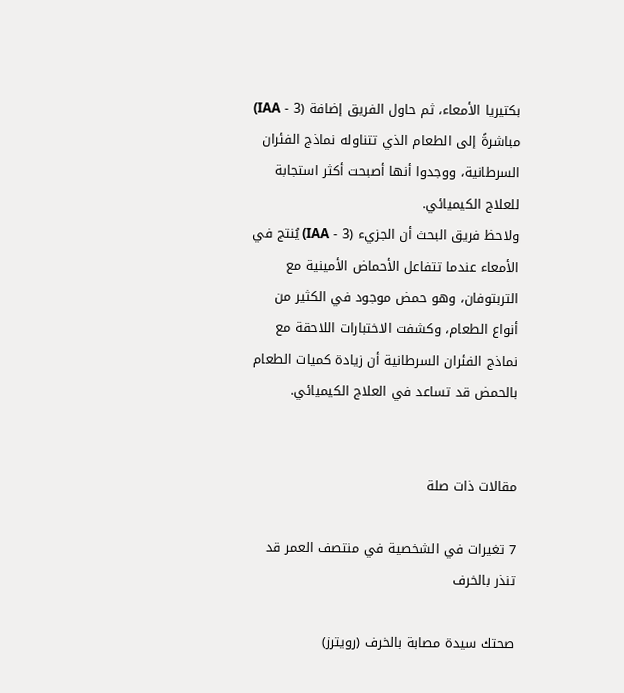بكتيريا الأمعاء، ثم حاول الفريق إضافة (3 - IAA) مباشرةً إلى الطعام الذي تتناوله نماذج الفئران السرطانية، ووجدوا أنها أصبحت أكثر استجابة للعلاج الكيميائي.
ولاحظ فريق البحث أن الجزيء (3 - IAA) يُنتج في الأمعاء عندما تتفاعل الأحماض الأمينية مع التربتوفان، وهو حمض موجود في الكثير من أنواع الطعام، وكشفت الاختبارات اللاحقة مع نماذج الفئران السرطانية أن زيادة كميات الطعام بالحمض قد تساعد في العلاج الكيميائي.


مقالات ذات صلة

7 تغيرات في الشخصية في منتصف العمر قد تنذر بالخرف

صحتك سيدة مصابة بالخرف (رويترز)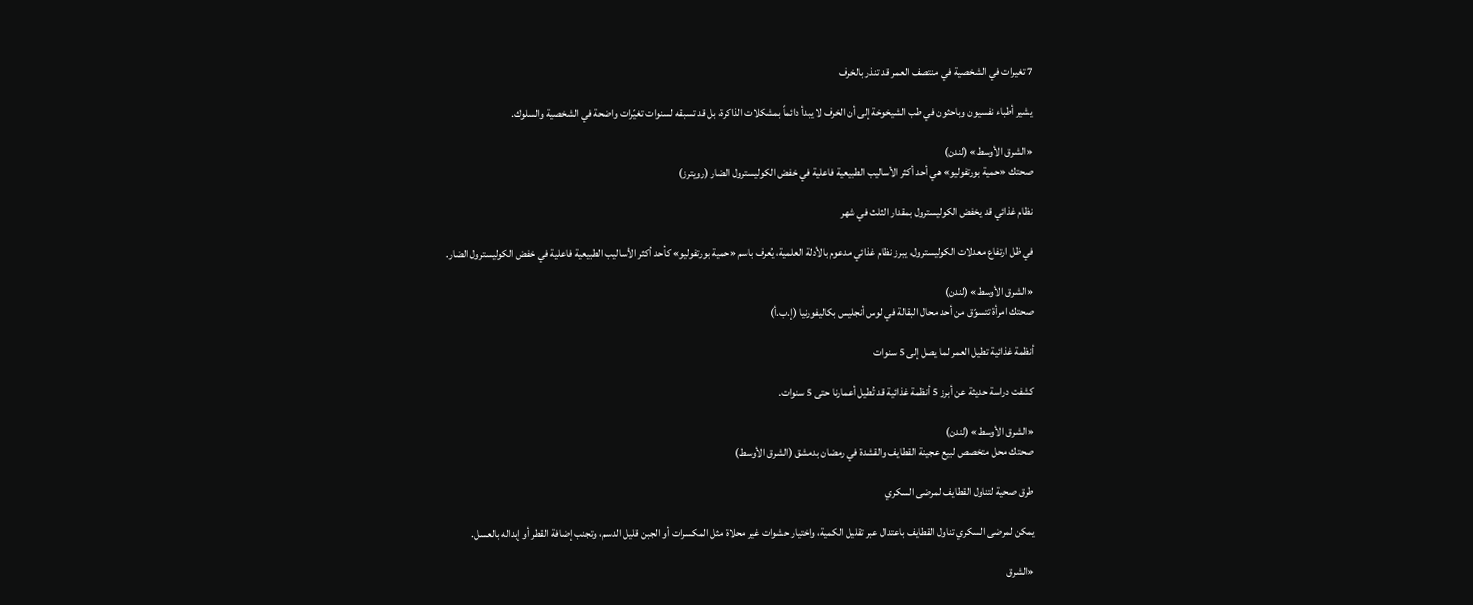7 تغيرات في الشخصية في منتصف العمر قد تنذر بالخرف

يشير أطباء نفسيون وباحثون في طب الشيخوخة إلى أن الخرف لا يبدأ دائماً بمشكلات الذاكرة، بل قد تسبقه لسنوات تغيّرات واضحة في الشخصية والسلوك.

«الشرق الأوسط» (لندن)
صحتك «حمية بورتفوليو» هي أحد أكثر الأساليب الطبيعية فاعلية في خفض الكوليسترول الضار (رويترز)

نظام غذائي قد يخفض الكوليسترول بمقدار الثلث في شهر

في ظل ارتفاع معدلات الكوليسترول، يبرز نظام غذائي مدعوم بالأدلة العلمية، يُعرف باسم «حمية بورتفوليو» كأحد أكثر الأساليب الطبيعية فاعلية في خفض الكوليسترول الضار.

«الشرق الأوسط» (لندن)
صحتك امرأة تتسوّق من أحد محال البقالة في لوس أنجليس بكاليفورنيا (إ.ب.أ)

أنظمة غذائية تطيل العمر لما يصل إلى 5 سنوات

كشفت دراسة حديثة عن أبرز 5 أنظمة غذائية قد تُطيل أعمارنا حتى 5 سنوات.

«الشرق الأوسط» (لندن)
صحتك محل متخصص لبيع عجينة القطايف والقشدة في رمضان بدمشق (الشرق الأوسط)

طرق صحية لتناول القطايف لمرضى السكري

يمكن لمرضى السكري تناول القطايف باعتدال عبر تقليل الكمية، واختيار حشوات غير محلاة مثل المكسرات أو الجبن قليل الدسم، وتجنب إضافة القطر أو إبداله بالعسل.

«الشرق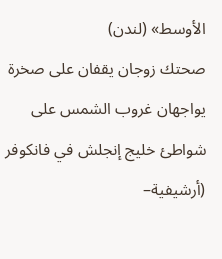الأوسط» (لندن)
صحتك زوجان يقفان على صخرة يواجهان غروب الشمس على شواطئ خليج إنجلش في فانكوفر (أرشيفية–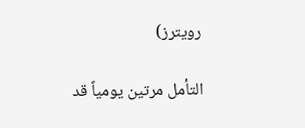رويترز)

التأمل مرتين يومياً قد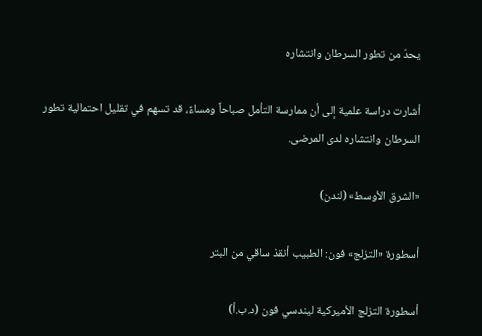يحدّ من تطور السرطان وانتشاره

أشارت دراسة علمية إلى أن ممارسة التأمل صباحاً ومساءً، قد تسهم في تقليل احتمالية تطور السرطان وانتشاره لدى المرضى.

«الشرق الأوسط» (لندن)

أسطورة «التزلج» فون: الطبيب أنقذ ساقي من البتر

أسطورة التزلج الأميركية ليندسي فون (د.ب.أ)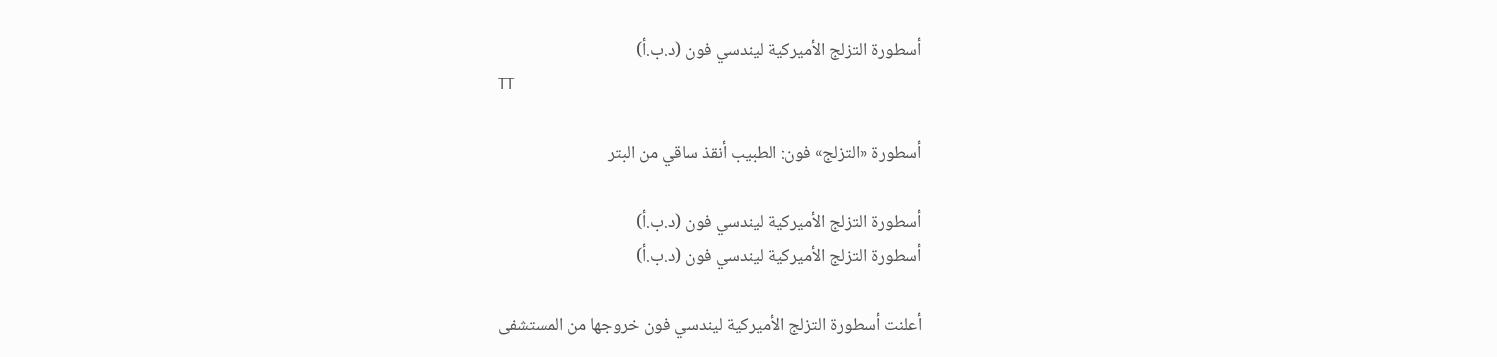أسطورة التزلج الأميركية ليندسي فون (د.ب.أ)
TT

أسطورة «التزلج» فون: الطبيب أنقذ ساقي من البتر

أسطورة التزلج الأميركية ليندسي فون (د.ب.أ)
أسطورة التزلج الأميركية ليندسي فون (د.ب.أ)

أعلنت أسطورة التزلج الأميركية ليندسي فون خروجها من المستشفى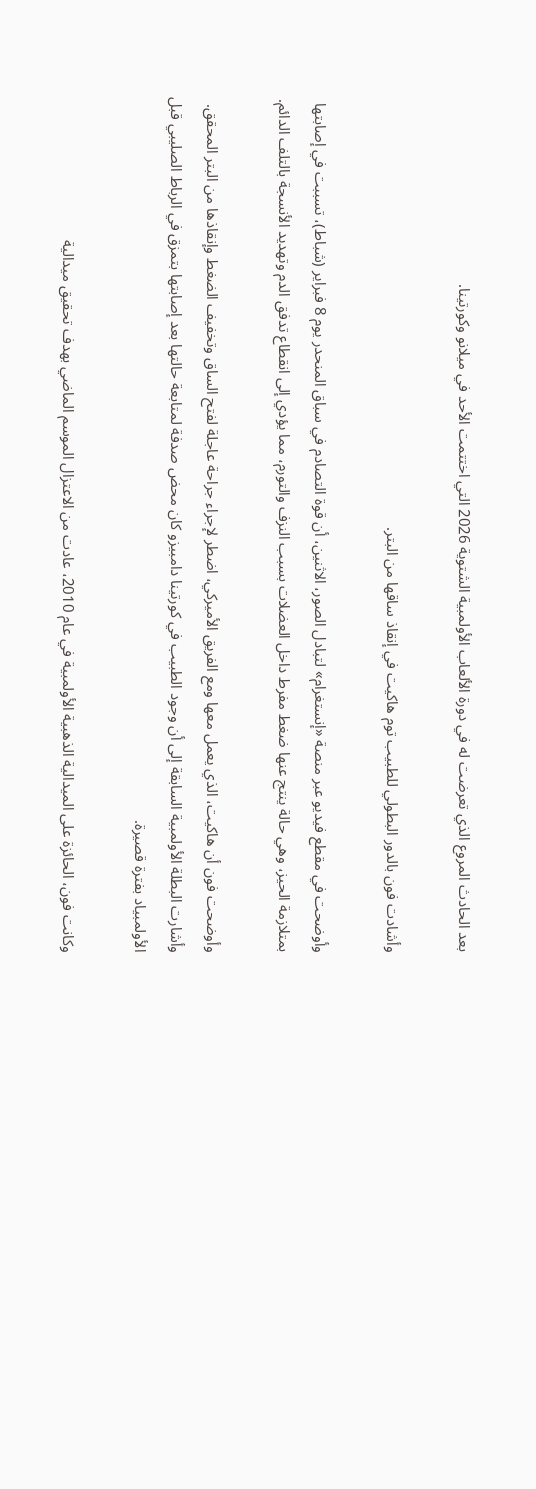بعد الحادث المروع الذي تعرضت له في دورة الألعاب الأولمبية الشتوية 2026 التي اختتمت الأحد في ميلانو وكورتينا.

وأشادت فون بالدور البطولي للطبيب توم هاكيت في إنقاذ ساقها من البتر.

وأوضحت في مقطع فيديو عبر منصة «إنستغرام» لتبادل الصور، الاثنين، أن قوة التصادم في سباق المنحدر يوم 8 فبراير (شباط)، تسببت في إصابتها بمتلازمة الحيز، وهي حالة ينتج عنها ضغط مفرط داخل العضلات بسبب النزف والتورم، مما يؤدي إلى انقطاع تدفق الدم وتهديد الأنسجة بالتلف الدائم.

وأوضحت فون أن هاكيت، الذي يعمل معها ومع الفريق الأميركي، اضطر لإجراء جراحة عاجلة لفتح الساق وتخفيف الضغط وإنقاذها من البتر المحقق. وأشارت البطلة الأولمبية السابقة إلى أن وجود الطبيب في كورتينا دامبيزو كان محض صدفة لمتابعة حالتها بعد إصابتها بتمزق في الرباط الصليبي قبل الأولمبياد بفترة قصيرة.

وكانت فون، الحائزة على الميدالية الذهبية الأولمبية في عام 2010، عادت من الاعتزال الموسم الماضي بهدف تحقيق ميدالية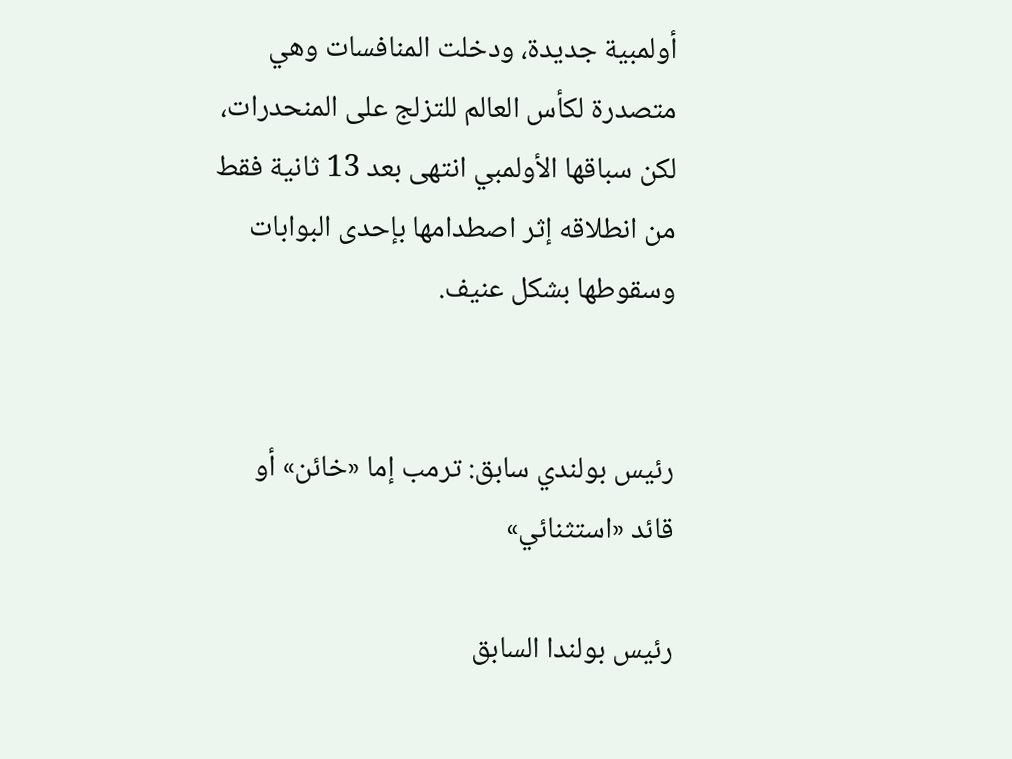أولمبية جديدة، ودخلت المنافسات وهي متصدرة لكأس العالم للتزلج على المنحدرات، لكن سباقها الأولمبي انتهى بعد 13 ثانية فقط من انطلاقه إثر اصطدامها بإحدى البوابات وسقوطها بشكل عنيف.


رئيس بولندي سابق: ترمب إما «خائن» أو قائد «استثنائي»

رئيس بولندا السابق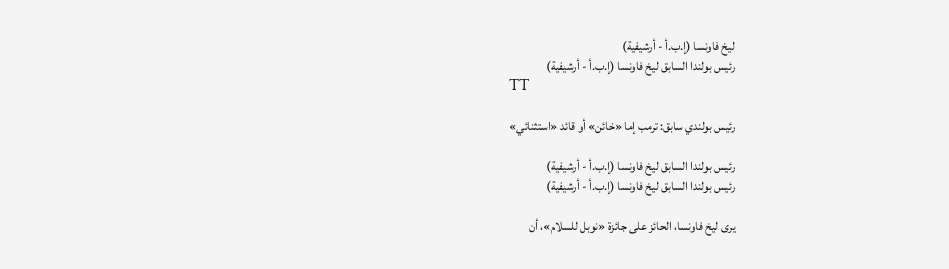ليخ فاونسا (إ.ب.أ - أرشيفية)
رئيس بولندا السابق ليخ فاونسا (إ.ب.أ - أرشيفية)
TT

رئيس بولندي سابق: ترمب إما «خائن» أو قائد «استثنائي»

رئيس بولندا السابق ليخ فاونسا (إ.ب.أ - أرشيفية)
رئيس بولندا السابق ليخ فاونسا (إ.ب.أ - أرشيفية)

يرى ليخ فاونسا، الحائز على جائزة «نوبل للسلام»، أن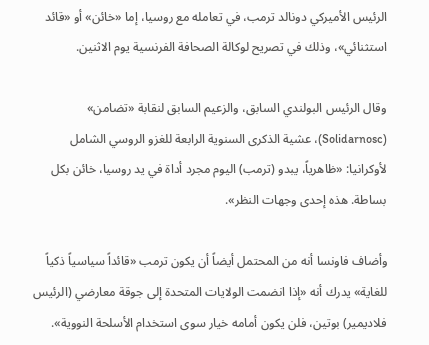الرئيس الأميركي دونالد ترمب، في تعامله مع روسيا، إما «خائن» أو «قائد استثنائي»، وذلك في تصريح لوكالة الصحافة الفرنسية يوم الاثنين.

وقال الرئيس البولندي السابق، والزعيم السابق لنقابة «تضامن» (Solidarnosc)، عشية الذكرى السنوية الرابعة للغزو الروسي الشامل لأوكرانيا: «ظاهرياً، يبدو (ترمب) اليوم مجرد أداة في يد روسيا، خائن بكل بساطة. هذه إحدى وجهات النظر».

وأضاف فاونسا أنه من المحتمل أيضاً أن يكون ترمب «قائداً سياسياً ذكياً للغاية» يدرك أنه «إذا انضمت الولايات المتحدة إلى جوقة معارضي (الرئيس فلاديمير) بوتين، فلن يكون أمامه خيار سوى استخدام الأسلحة النووية».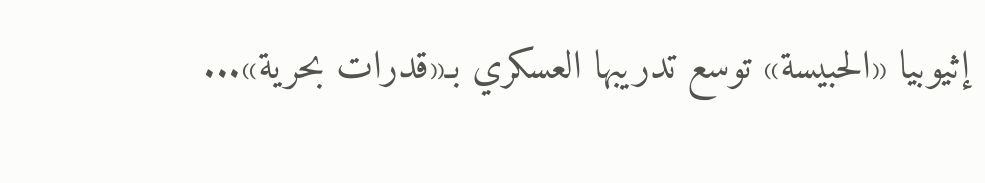إثيوبيا «الحبيسة» توسع تدريبها العسكري بـ«قدرات بحرية»...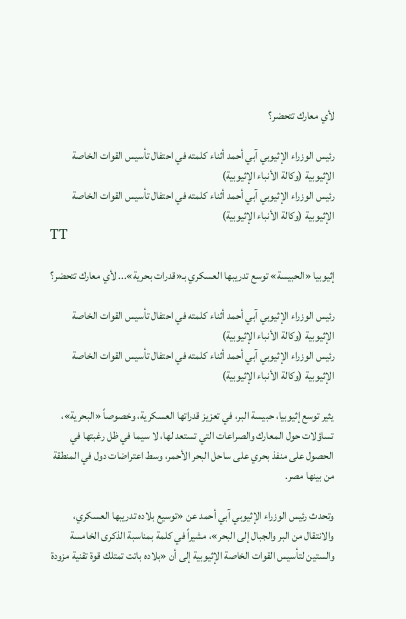لأي معارك تتحضر؟

رئيس الوزراء الإثيوبي آبي أحمد أثناء كلمته في احتفال تأسيس القوات الخاصة الإثيوبية (وكالة الأنباء الإثيوبية)
رئيس الوزراء الإثيوبي آبي أحمد أثناء كلمته في احتفال تأسيس القوات الخاصة الإثيوبية (وكالة الأنباء الإثيوبية)
TT

إثيوبيا «الحبيسة» توسع تدريبها العسكري بـ«قدرات بحرية»... لأي معارك تتحضر؟

رئيس الوزراء الإثيوبي آبي أحمد أثناء كلمته في احتفال تأسيس القوات الخاصة الإثيوبية (وكالة الأنباء الإثيوبية)
رئيس الوزراء الإثيوبي آبي أحمد أثناء كلمته في احتفال تأسيس القوات الخاصة الإثيوبية (وكالة الأنباء الإثيوبية)

يثير توسع إثيوبيا، حبيسة البر، في تعزيز قدراتها العسكرية، وخصوصاً «البحرية»، تساؤلات حول المعارك والصراعات التي تستعد لها، لا سيما في ظل رغبتها في الحصول على منفذ بحري على ساحل البحر الأحمر، وسط اعتراضات دول في المنطقة من بينها مصر.

وتحدث رئيس الوزراء الإثيوبي آبي أحمد عن «توسيع بلاده تدريبها العسكري، والانتقال من البر والجبال إلى البحر»، مشيراً في كلمة بمناسبة الذكرى الخامسة والستين لتأسيس القوات الخاصة الإثيوبية إلى أن «بلاده باتت تمتلك قوة تقنية مزودة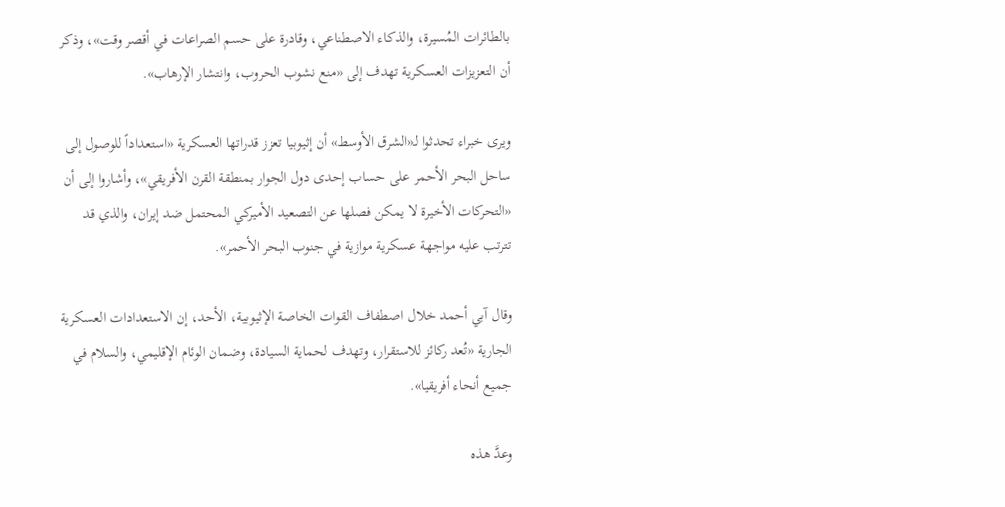بالطائرات المُسيرة، والذكاء الاصطناعي، وقادرة على حسم الصراعات في أقصر وقت»، وذكر أن التعزيزات العسكرية تهدف إلى «منع نشوب الحروب، وانتشار الإرهاب».

ويرى خبراء تحدثوا لـ«الشرق الأوسط» أن إثيوبيا تعزز قدراتها العسكرية «استعداداً للوصول إلى ساحل البحر الأحمر على حساب إحدى دول الجوار بمنطقة القرن الأفريقي»، وأشاروا إلى أن «التحركات الأخيرة لا يمكن فصلها عن التصعيد الأميركي المحتمل ضد إيران، والذي قد تترتب عليه مواجهة عسكرية موازية في جنوب البحر الأحمر».

وقال آبي أحمد خلال اصطفاف القوات الخاصة الإثيوبية، الأحد، إن الاستعدادات العسكرية الجارية «تُعد ركائز للاستقرار، وتهدف لحماية السيادة، وضمان الوئام الإقليمي، والسلام في جميع أنحاء أفريقيا».

وعدَّ هذه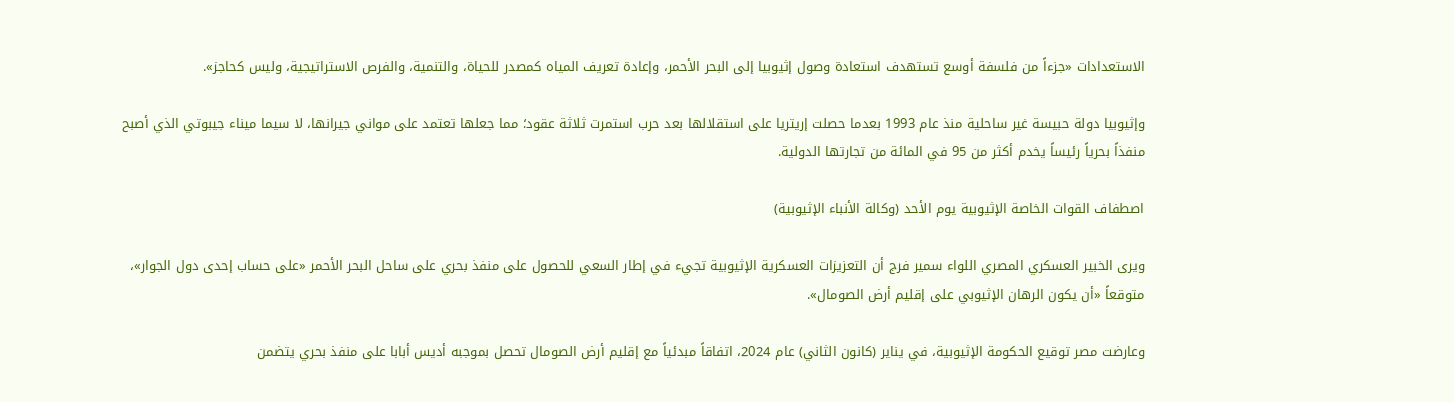الاستعدادات «جزءاً من فلسفة أوسع تستهدف استعادة وصول إثيوبيا إلى البحر الأحمر، وإعادة تعريف المياه كمصدر للحياة، والتنمية، والفرص الاستراتيجية، وليس كحاجز».

وإثيوبيا دولة حبيسة غير ساحلية منذ عام 1993 بعدما حصلت إريتريا على استقلالها بعد حرب استمرت ثلاثة عقود؛ مما جعلها تعتمد على مواني جيرانها، لا سيما ميناء جيبوتي الذي أصبح منفذاً بحرياً رئيساً يخدم أكثر من 95 في المائة من تجارتها الدولية.

اصطفاف القوات الخاصة الإثيوبية يوم الأحد (وكالة الأنباء الإثيوبية)

ويرى الخبير العسكري المصري اللواء سمير فرج أن التعزيزات العسكرية الإثيوبية تجيء في إطار السعي للحصول على منفذ بحري على ساحل البحر الأحمر «على حساب إحدى دول الجوار»، متوقعاً «أن يكون الرهان الإثيوبي على إقليم أرض الصومال».

وعارضت مصر توقيع الحكومة الإثيوبية، في يناير (كانون الثاني) عام 2024، اتفاقاً مبدئياً مع إقليم أرض الصومال تحصل بموجبه أديس أبابا على منفذ بحري يتضمن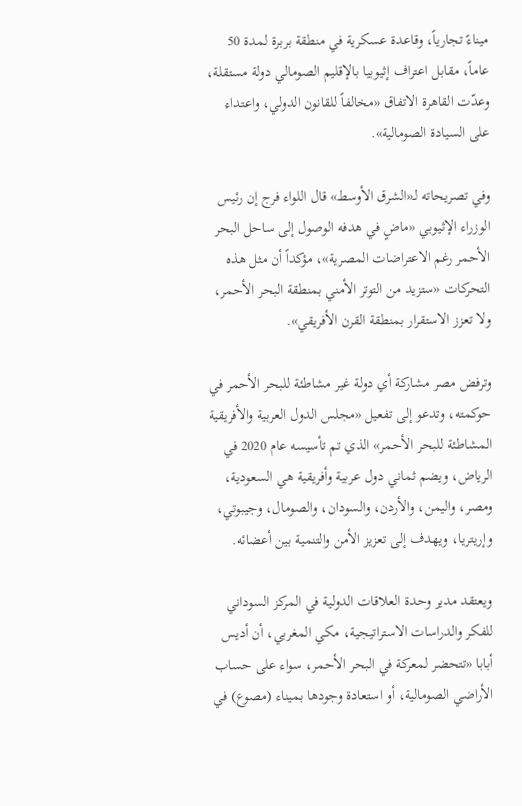ميناءً تجارياً، وقاعدة عسكرية في منطقة بربرة لمدة 50 عاماً، مقابل اعتراف إثيوبيا بالإقليم الصومالي دولة مستقلة، وعدّت القاهرة الاتفاق «مخالفاً للقانون الدولي، واعتداء على السيادة الصومالية».

وفي تصريحاته لـ«الشرق الأوسط» قال اللواء فرج إن رئيس الوزراء الإثيوبي «ماضٍ في هدفه الوصول إلى ساحل البحر الأحمر رغم الاعتراضات المصرية»، مؤكداً أن مثل هذه التحركات «ستزيد من التوتر الأمني بمنطقة البحر الأحمر، ولا تعزز الاستقرار بمنطقة القرن الأفريقي».

وترفض مصر مشاركة أي دولة غير مشاطئة للبحر الأحمر في حوكمته، وتدعو إلى تفعيل «مجلس الدول العربية والأفريقية المشاطئة للبحر الأحمر» الذي تم تأسيسه عام 2020 في الرياض، ويضم ثماني دول عربية وأفريقية هي السعودية، ومصر، واليمن، والأردن، والسودان، والصومال، وجيبوتي، وإريتريا، ويهدف إلى تعزيز الأمن والتنمية بين أعضائه.

ويعتقد مدير وحدة العلاقات الدولية في المركز السوداني للفكر والدراسات الاستراتيجية، مكي المغربي، أن أديس أبابا «تتحضر لمعركة في البحر الأحمر، سواء على حساب الأراضي الصومالية، أو استعادة وجودها بميناء (مصوع) في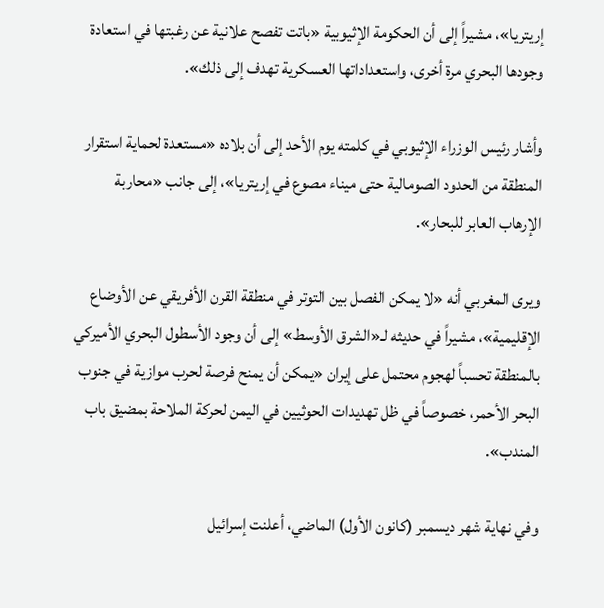إريتريا»، مشيراً إلى أن الحكومة الإثيوبية «باتت تفصح علانية عن رغبتها في استعادة وجودها البحري مرة أخرى، واستعداداتها العسكرية تهدف إلى ذلك».

وأشار رئيس الوزراء الإثيوبي في كلمته يوم الأحد إلى أن بلاده «مستعدة لحماية استقرار المنطقة من الحدود الصومالية حتى ميناء مصوع في إريتريا»، إلى جانب «محاربة الإرهاب العابر للبحار».

ويرى المغربي أنه «لا يمكن الفصل بين التوتر في منطقة القرن الأفريقي عن الأوضاع الإقليمية»، مشيراً في حديثه لـ«الشرق الأوسط» إلى أن وجود الأسطول البحري الأميركي بالمنطقة تحسباً لهجوم محتمل على إيران «يمكن أن يمنح فرصة لحرب موازية في جنوب البحر الأحمر، خصوصاً في ظل تهديدات الحوثيين في اليمن لحركة الملاحة بمضيق باب المندب».

وفي نهاية شهر ديسمبر (كانون الأول) الماضي، أعلنت إسرائيل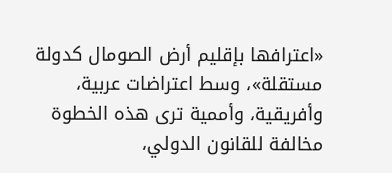«اعترافها بإقليم أرض الصومال كدولة مستقلة»، وسط اعتراضات عربية، وأفريقية، وأممية ترى هذه الخطوة مخالفة للقانون الدولي،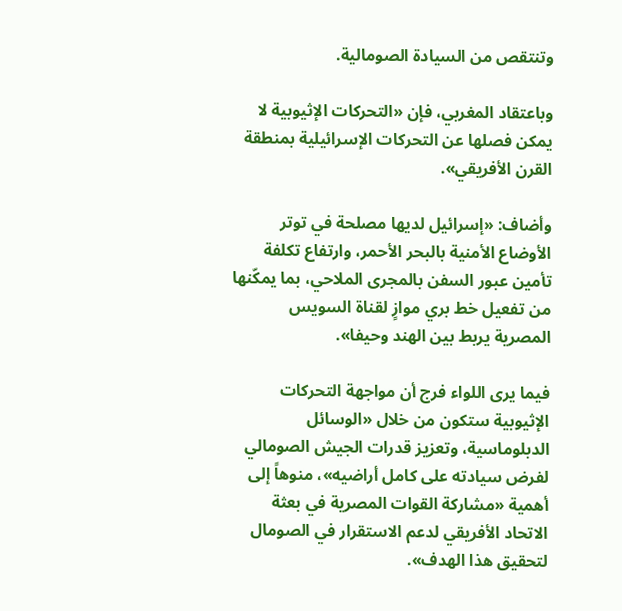وتنتقص من السيادة الصومالية.

وباعتقاد المغربي، فإن «التحركات الإثيوبية لا يمكن فصلها عن التحركات الإسرائيلية بمنطقة القرن الأفريقي».

وأضاف: «إسرائيل لديها مصلحة في توتر الأوضاع الأمنية بالبحر الأحمر، وارتفاع تكلفة تأمين عبور السفن بالمجرى الملاحي، بما يمكّنها من تفعيل خط بري موازٍ لقناة السويس المصرية يربط بين الهند وحيفا».

فيما يرى اللواء فرج أن مواجهة التحركات الإثيوبية ستكون من خلال «الوسائل الدبلوماسية، وتعزيز قدرات الجيش الصومالي لفرض سيادته على كامل أراضيه»، منوهاً إلى أهمية «مشاركة القوات المصرية في بعثة الاتحاد الأفريقي لدعم الاستقرار في الصومال لتحقيق هذا الهدف».